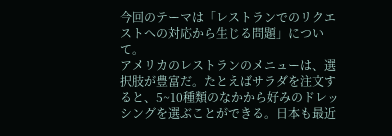今回のテーマは「レストランでのリクエストへの対応から生じる問題」について。
アメリカのレストランのメニューは、選択肢が豊富だ。たとえばサラダを注文すると、5~10種類のなかから好みのドレッシングを選ぶことができる。日本も最近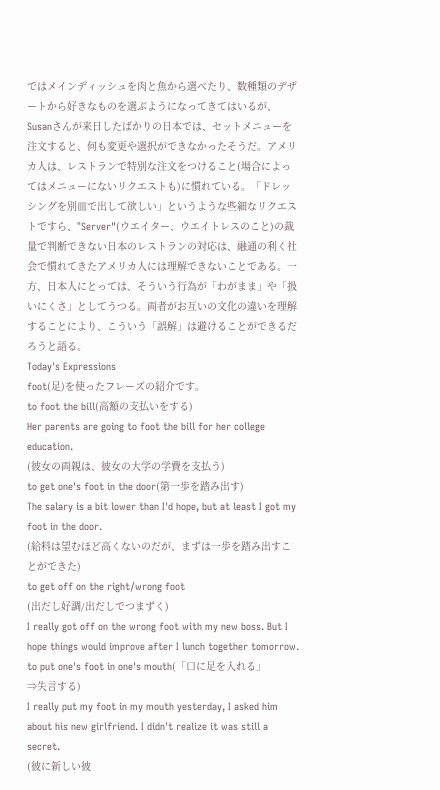ではメインディッシュを肉と魚から選べたり、数種類のデザートから好きなものを選ぶようになってきてはいるが、Susanさんが来日したばかりの日本では、セットメニューを注文すると、何も変更や選択ができなかったそうだ。アメリカ人は、レストランで特別な注文をつけること(場合によってはメニューにないリクエストも)に慣れている。「ドレッシングを別皿で出して欲しい」というような些細なリクエストですら、"Server"(ウエイター、ウエイトレスのこと)の裁量で判断できない日本のレストランの対応は、融通の利く社会で慣れてきたアメリカ人には理解できないことである。一方、日本人にとっては、そういう行為が「わがまま」や「扱いにくさ」としてうつる。両者がお互いの文化の違いを理解することにより、こういう「誤解」は避けることができるだろうと語る。
Today's Expressions
foot(足)を使ったフレーズの紹介です。
to foot the bill(高額の支払いをする)
Her parents are going to foot the bill for her college education.
(彼女の両親は、彼女の大学の学費を支払う)
to get one's foot in the door(第一歩を踏み出す)
The salary is a bit lower than I'd hope, but at least I got my foot in the door.
(給料は望むほど高くないのだが、まずは一歩を踏み出すことができた)
to get off on the right/wrong foot
(出だし好調/出だしでつまずく)
I really got off on the wrong foot with my new boss. But I hope things would improve after I lunch together tomorrow.
to put one's foot in one's mouth(「口に足を入れる」
⇒失言する)
I really put my foot in my mouth yesterday, I asked him about his new girlfriend. I didn't realize it was still a secret.
(彼に新しい彼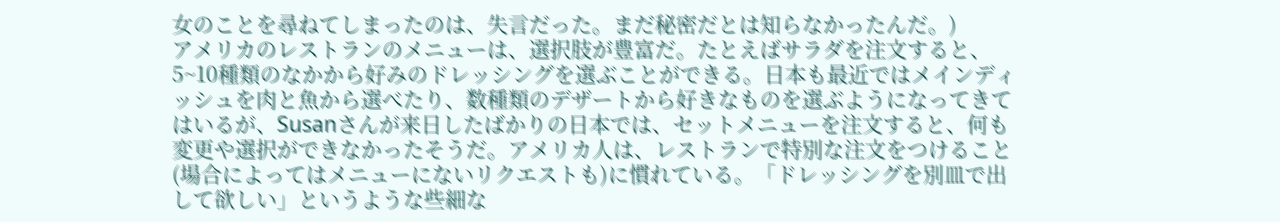女のことを尋ねてしまったのは、失言だった。まだ秘密だとは知らなかったんだ。)
アメリカのレストランのメニューは、選択肢が豊富だ。たとえばサラダを注文すると、5~10種類のなかから好みのドレッシングを選ぶことができる。日本も最近ではメインディッシュを肉と魚から選べたり、数種類のデザートから好きなものを選ぶようになってきてはいるが、Susanさんが来日したばかりの日本では、セットメニューを注文すると、何も変更や選択ができなかったそうだ。アメリカ人は、レストランで特別な注文をつけること(場合によってはメニューにないリクエストも)に慣れている。「ドレッシングを別皿で出して欲しい」というような些細な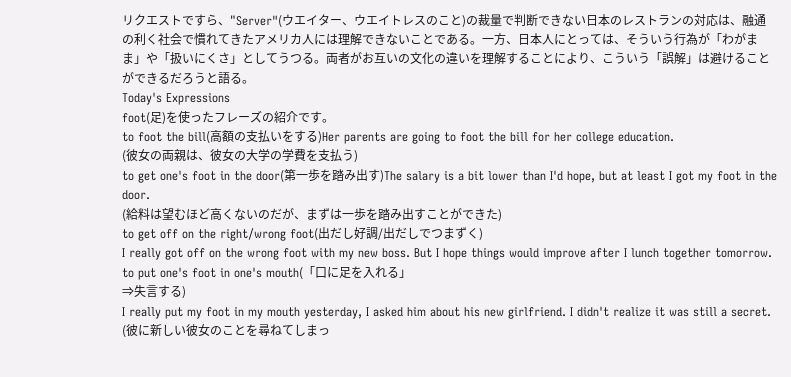リクエストですら、"Server"(ウエイター、ウエイトレスのこと)の裁量で判断できない日本のレストランの対応は、融通の利く社会で慣れてきたアメリカ人には理解できないことである。一方、日本人にとっては、そういう行為が「わがまま」や「扱いにくさ」としてうつる。両者がお互いの文化の違いを理解することにより、こういう「誤解」は避けることができるだろうと語る。
Today's Expressions
foot(足)を使ったフレーズの紹介です。
to foot the bill(高額の支払いをする)Her parents are going to foot the bill for her college education.
(彼女の両親は、彼女の大学の学費を支払う)
to get one's foot in the door(第一歩を踏み出す)The salary is a bit lower than I'd hope, but at least I got my foot in the door.
(給料は望むほど高くないのだが、まずは一歩を踏み出すことができた)
to get off on the right/wrong foot(出だし好調/出だしでつまずく)
I really got off on the wrong foot with my new boss. But I hope things would improve after I lunch together tomorrow.
to put one's foot in one's mouth(「口に足を入れる」
⇒失言する)
I really put my foot in my mouth yesterday, I asked him about his new girlfriend. I didn't realize it was still a secret.
(彼に新しい彼女のことを尋ねてしまっ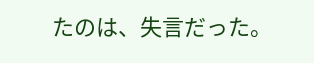たのは、失言だった。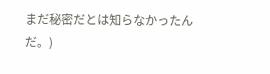まだ秘密だとは知らなかったんだ。)